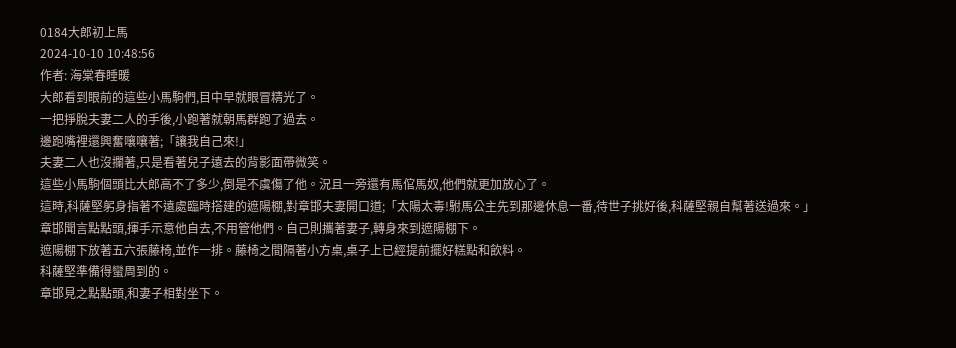0184大郎初上馬
2024-10-10 10:48:56
作者: 海棠春睡暖
大郎看到眼前的這些小馬駒們,目中早就眼冒精光了。
一把掙脫夫妻二人的手後,小跑著就朝馬群跑了過去。
邊跑嘴裡還興奮嚷嚷著;「讓我自己來!」
夫妻二人也沒攔著,只是看著兒子遠去的背影面帶微笑。
這些小馬駒個頭比大郎高不了多少,倒是不虞傷了他。況且一旁還有馬倌馬奴,他們就更加放心了。
這時,科薩堅躬身指著不遠處臨時搭建的遮陽棚,對章邯夫妻開口道;「太陽太毒!駙馬公主先到那邊休息一番,待世子挑好後,科薩堅親自幫著送過來。」
章邯聞言點點頭,揮手示意他自去,不用管他們。自己則攜著妻子,轉身來到遮陽棚下。
遮陽棚下放著五六張藤椅,並作一排。藤椅之間隔著小方桌,桌子上已經提前擺好糕點和飲料。
科薩堅準備得蠻周到的。
章邯見之點點頭,和妻子相對坐下。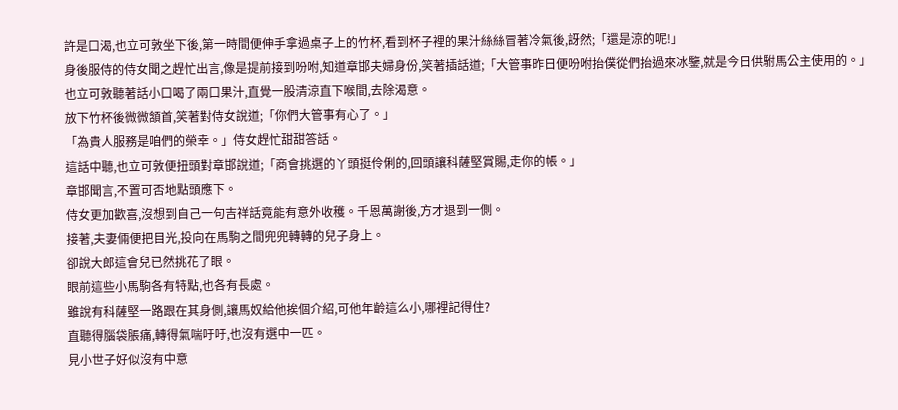許是口渴,也立可敦坐下後,第一時間便伸手拿過桌子上的竹杯,看到杯子裡的果汁絲絲冒著冷氣後,訝然;「還是涼的呢!」
身後服侍的侍女聞之趕忙出言,像是提前接到吩咐,知道章邯夫婦身份,笑著插話道;「大管事昨日便吩咐抬僕從們抬過來冰鑒,就是今日供駙馬公主使用的。」
也立可敦聽著話小口喝了兩口果汁,直覺一股清涼直下喉間,去除渴意。
放下竹杯後微微頷首,笑著對侍女說道;「你們大管事有心了。」
「為貴人服務是咱們的榮幸。」侍女趕忙甜甜答話。
這話中聽,也立可敦便扭頭對章邯說道;「商會挑選的丫頭挺伶俐的,回頭讓科薩堅賞賜,走你的帳。」
章邯聞言,不置可否地點頭應下。
侍女更加歡喜,沒想到自己一句吉祥話竟能有意外收穫。千恩萬謝後,方才退到一側。
接著,夫妻倆便把目光,投向在馬駒之間兜兜轉轉的兒子身上。
卻說大郎這會兒已然挑花了眼。
眼前這些小馬駒各有特點,也各有長處。
雖說有科薩堅一路跟在其身側,讓馬奴給他挨個介紹,可他年齡這么小,哪裡記得住?
直聽得腦袋脹痛,轉得氣喘吁吁,也沒有選中一匹。
見小世子好似沒有中意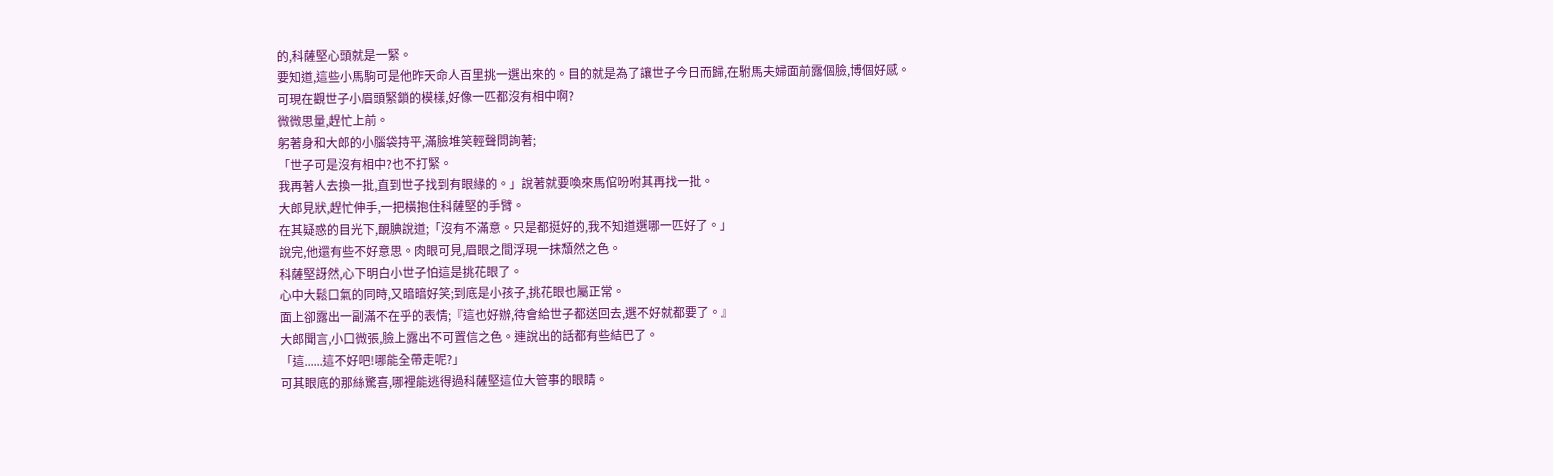的,科薩堅心頭就是一緊。
要知道,這些小馬駒可是他昨天命人百里挑一選出來的。目的就是為了讓世子今日而歸,在駙馬夫婦面前露個臉,博個好感。
可現在觀世子小眉頭緊鎖的模樣,好像一匹都沒有相中啊?
微微思量,趕忙上前。
躬著身和大郎的小腦袋持平,滿臉堆笑輕聲問詢著;
「世子可是沒有相中?也不打緊。
我再著人去換一批,直到世子找到有眼緣的。」說著就要喚來馬倌吩咐其再找一批。
大郎見狀,趕忙伸手,一把橫抱住科薩堅的手臂。
在其疑惑的目光下,靦腆說道;「沒有不滿意。只是都挺好的,我不知道選哪一匹好了。」
說完,他還有些不好意思。肉眼可見,眉眼之間浮現一抹頹然之色。
科薩堅訝然,心下明白小世子怕這是挑花眼了。
心中大鬆口氣的同時,又暗暗好笑;到底是小孩子,挑花眼也屬正常。
面上卻露出一副滿不在乎的表情;『這也好辦,待會給世子都送回去,選不好就都要了。』
大郎聞言,小口微張,臉上露出不可置信之色。連說出的話都有些結巴了。
「這......這不好吧!哪能全帶走呢?」
可其眼底的那絲驚喜,哪裡能逃得過科薩堅這位大管事的眼睛。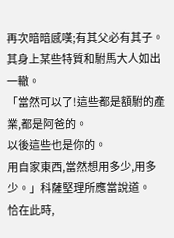再次暗暗感嘆;有其父必有其子。其身上某些特質和駙馬大人如出一轍。
「當然可以了!這些都是額駙的產業,都是阿爸的。
以後這些也是你的。
用自家東西,當然想用多少,用多少。」科薩堅理所應當說道。
恰在此時,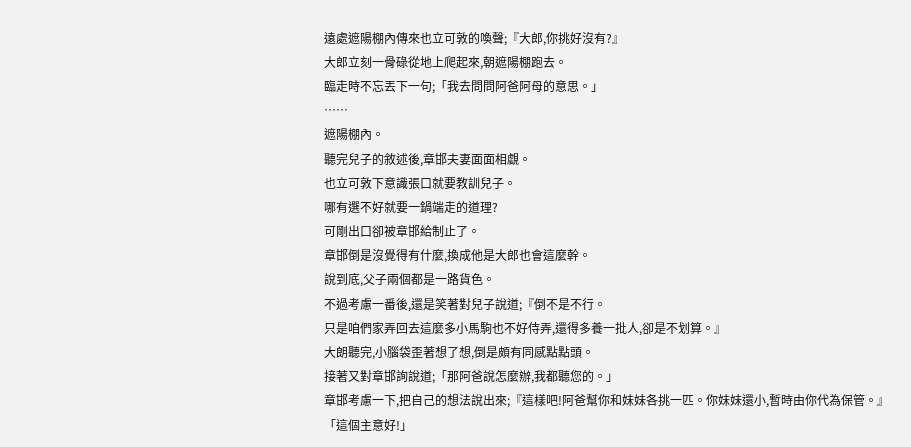遠處遮陽棚內傳來也立可敦的喚聲;『大郎,你挑好沒有?』
大郎立刻一骨碌從地上爬起來,朝遮陽棚跑去。
臨走時不忘丟下一句;「我去問問阿爸阿母的意思。」
……
遮陽棚內。
聽完兒子的敘述後,章邯夫妻面面相覷。
也立可敦下意識張口就要教訓兒子。
哪有選不好就要一鍋端走的道理?
可剛出口卻被章邯給制止了。
章邯倒是沒覺得有什麼,換成他是大郎也會這麼幹。
說到底,父子兩個都是一路貨色。
不過考慮一番後,還是笑著對兒子說道;『倒不是不行。
只是咱們家弄回去這麼多小馬駒也不好侍弄,還得多養一批人,卻是不划算。』
大朗聽完,小腦袋歪著想了想,倒是頗有同感點點頭。
接著又對章邯詢說道;「那阿爸說怎麼辦,我都聽您的。」
章邯考慮一下,把自己的想法說出來;『這樣吧!阿爸幫你和妹妹各挑一匹。你妹妹還小,暫時由你代為保管。』
「這個主意好!」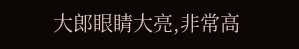大郎眼睛大亮,非常高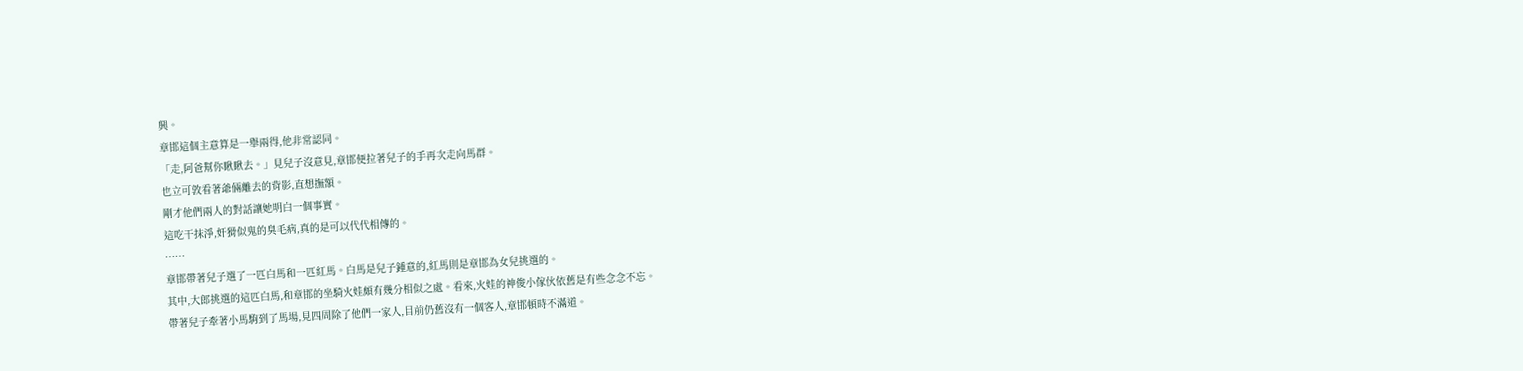興。
章邯這個主意算是一舉兩得,他非常認同。
「走,阿爸幫你瞅瞅去。」見兒子沒意見,章邯便拉著兒子的手再次走向馬群。
也立可敦看著爺倆離去的背影,直想撫額。
剛才他們兩人的對話讓她明白一個事實。
這吃干抹淨,奸猾似鬼的臭毛病,真的是可以代代相傳的。
……
章邯帶著兒子選了一匹白馬和一匹紅馬。白馬是兒子鍾意的,紅馬則是章邯為女兒挑選的。
其中,大郎挑選的這匹白馬,和章邯的坐騎火娃頗有幾分相似之處。看來,火娃的神俊小傢伙依舊是有些念念不忘。
帶著兒子牽著小馬駒到了馬場,見四周除了他們一家人,目前仍舊沒有一個客人,章邯頓時不滿道。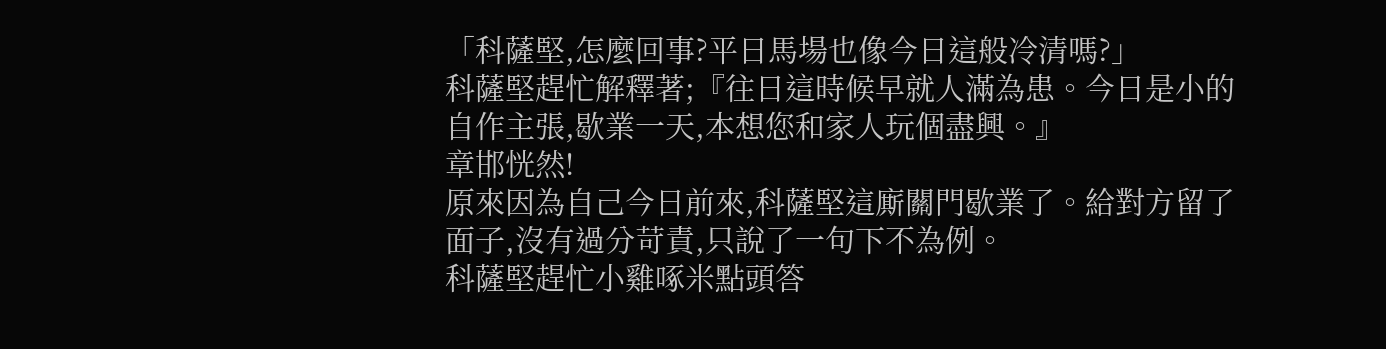「科薩堅,怎麼回事?平日馬場也像今日這般冷清嗎?」
科薩堅趕忙解釋著;『往日這時候早就人滿為患。今日是小的自作主張,歇業一天,本想您和家人玩個盡興。』
章邯恍然!
原來因為自己今日前來,科薩堅這廝關門歇業了。給對方留了面子,沒有過分苛責,只說了一句下不為例。
科薩堅趕忙小雞啄米點頭答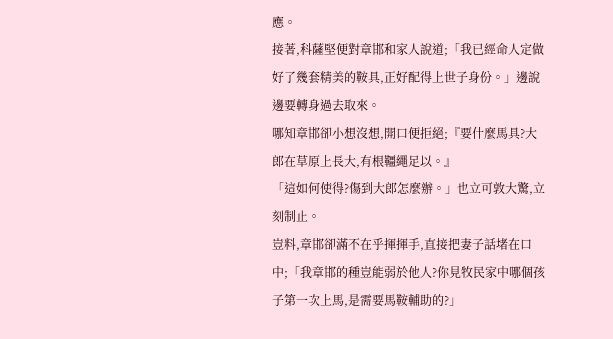應。
接著,科薩堅便對章邯和家人說道;「我已經命人定做好了幾套精美的鞍具,正好配得上世子身份。」邊說邊要轉身過去取來。
哪知章邯卻小想沒想,開口便拒絕;『要什麼馬具?大郎在草原上長大,有根韁繩足以。』
「這如何使得?傷到大郎怎麼辦。」也立可敦大驚,立刻制止。
豈料,章邯卻滿不在乎揮揮手,直接把妻子話堵在口中;「我章邯的種豈能弱於他人?你見牧民家中哪個孩子第一次上馬,是需要馬鞍輔助的?」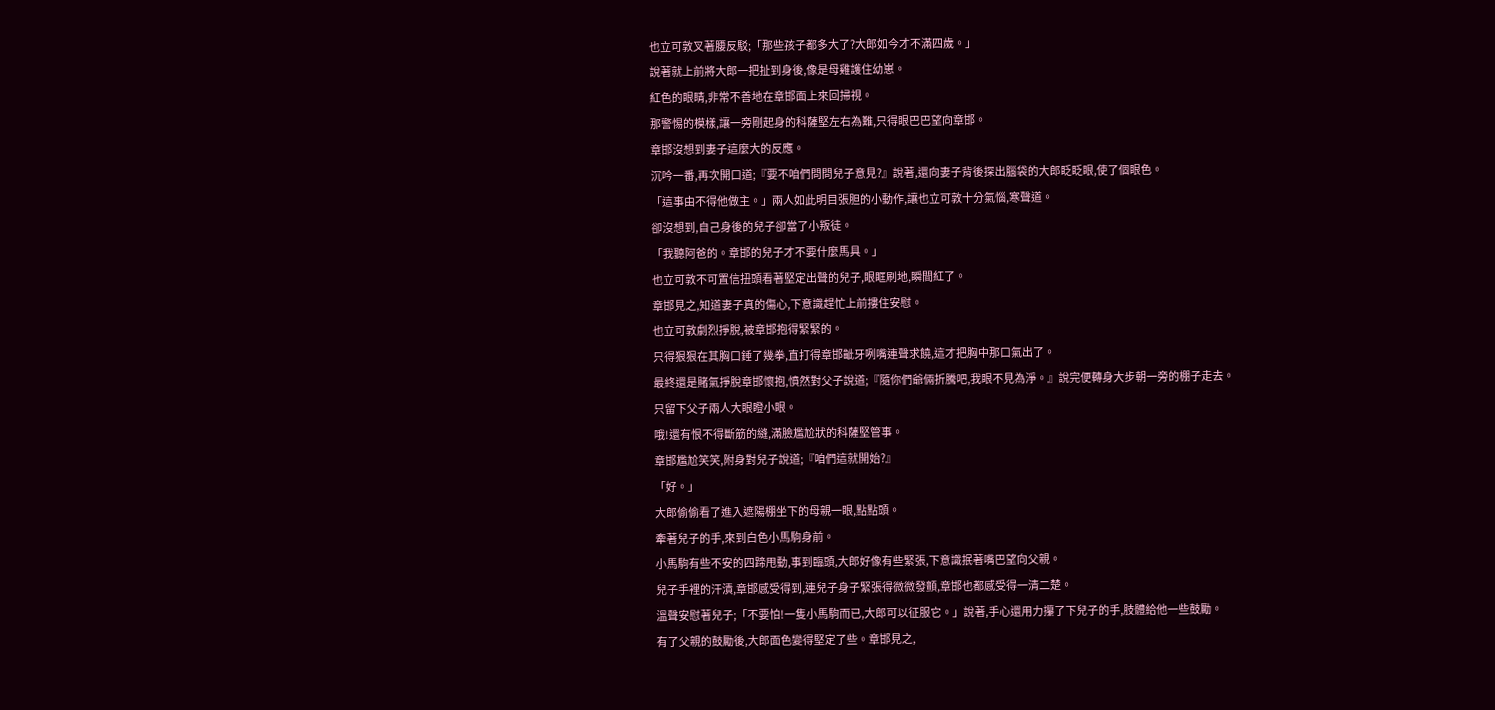也立可敦叉著腰反駁;「那些孩子都多大了?大郎如今才不滿四歲。」
說著就上前將大郎一把扯到身後,像是母雞護住幼崽。
紅色的眼睛,非常不善地在章邯面上來回掃視。
那警惕的模樣,讓一旁剛起身的科薩堅左右為難,只得眼巴巴望向章邯。
章邯沒想到妻子這麼大的反應。
沉吟一番,再次開口道;『要不咱們問問兒子意見?』說著,還向妻子背後探出腦袋的大郎眨眨眼,使了個眼色。
「這事由不得他做主。」兩人如此明目張胆的小動作,讓也立可敦十分氣惱,寒聲道。
卻沒想到,自己身後的兒子卻當了小叛徒。
「我聽阿爸的。章邯的兒子才不要什麼馬具。」
也立可敦不可置信扭頭看著堅定出聲的兒子,眼眶刷地,瞬間紅了。
章邯見之,知道妻子真的傷心,下意識趕忙上前摟住安慰。
也立可敦劇烈掙脫,被章邯抱得緊緊的。
只得狠狠在其胸口錘了幾拳,直打得章邯齜牙咧嘴連聲求饒,這才把胸中那口氣出了。
最終還是賭氣掙脫章邯懷抱,憤然對父子說道;『隨你們爺倆折騰吧,我眼不見為淨。』說完便轉身大步朝一旁的棚子走去。
只留下父子兩人大眼瞪小眼。
哦!還有恨不得斷筋的縫,滿臉尷尬狀的科薩堅管事。
章邯尷尬笑笑,附身對兒子說道;『咱們這就開始?』
「好。」
大郎偷偷看了進入遮陽棚坐下的母親一眼,點點頭。
牽著兒子的手,來到白色小馬駒身前。
小馬駒有些不安的四蹄甩動,事到臨頭,大郎好像有些緊張,下意識抿著嘴巴望向父親。
兒子手裡的汗漬,章邯感受得到,連兒子身子緊張得微微發顫,章邯也都感受得一清二楚。
溫聲安慰著兒子;「不要怕!一隻小馬駒而已,大郎可以征服它。」說著,手心還用力攥了下兒子的手,肢體給他一些鼓勵。
有了父親的鼓勵後,大郎面色變得堅定了些。章邯見之,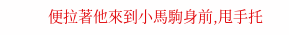便拉著他來到小馬駒身前,甩手托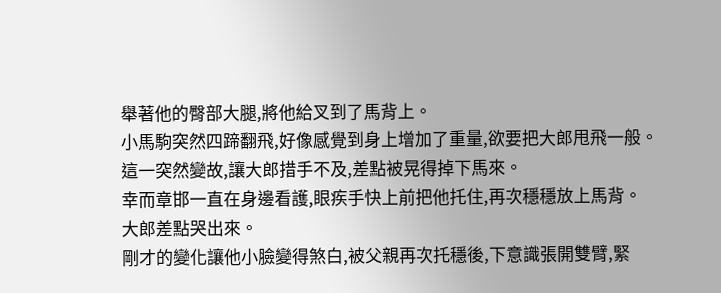舉著他的臀部大腿,將他給叉到了馬背上。
小馬駒突然四蹄翻飛,好像感覺到身上增加了重量,欲要把大郎甩飛一般。
這一突然變故,讓大郎措手不及,差點被晃得掉下馬來。
幸而章邯一直在身邊看護,眼疾手快上前把他托住,再次穩穩放上馬背。
大郎差點哭出來。
剛才的變化讓他小臉變得煞白,被父親再次托穩後,下意識張開雙臂,緊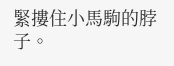緊摟住小馬駒的脖子。